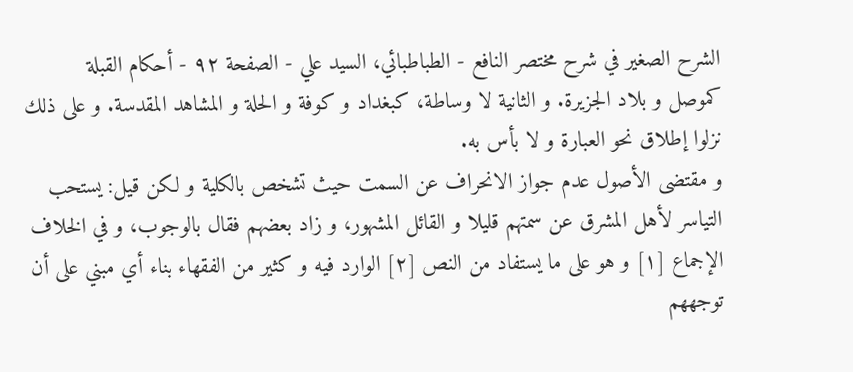الشرح الصغير في شرح مختصر النافع - الطباطبائي، السيد علي - الصفحة ٩٢ - أحكام القبلة
كموصل و بلاد الجزيرة. و الثانية لا وساطة، كبغداد و كوفة و الحلة و المشاهد المقدسة. و على ذلك نزلوا إطلاق نحو العبارة و لا بأس به.
و مقتضى الأصول عدم جواز الانحراف عن السمت حيث تشخص بالكلية و لكن قيل: يستحب التياسر لأهل المشرق عن سمتهم قليلا و القائل المشهور، و زاد بعضهم فقال بالوجوب، و في الخلاف الإجماع [١] و هو على ما يستفاد من النص [٢] الوارد فيه و كثير من الفقهاء بناء أي مبني على أن توجههم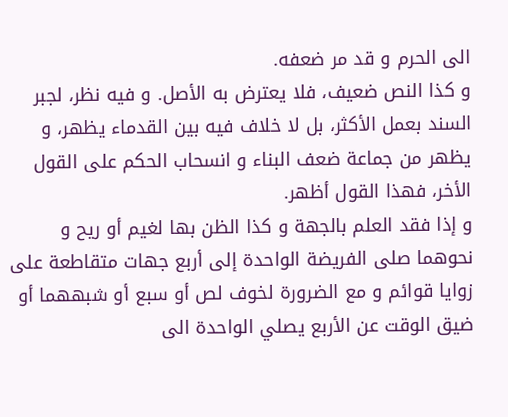الى الحرم و قد مر ضعفه.
و كذا النص ضعيف، فلا يعترض به الأصل. و فيه نظر، لجبر السند بعمل الأكثر، بل لا خلاف فيه بين القدماء يظهر، و يظهر من جماعة ضعف البناء و انسحاب الحكم على القول الأخر، فهذا القول أظهر.
و إذا فقد العلم بالجهة و كذا الظن بها لغيم أو ريح و نحوهما صلى الفريضة الواحدة إلى أربع جهات متقاطعة على زوايا قوائم و مع الضرورة لخوف لص أو سبع أو شبههما أو ضيق الوقت عن الأربع يصلي الواحدة الى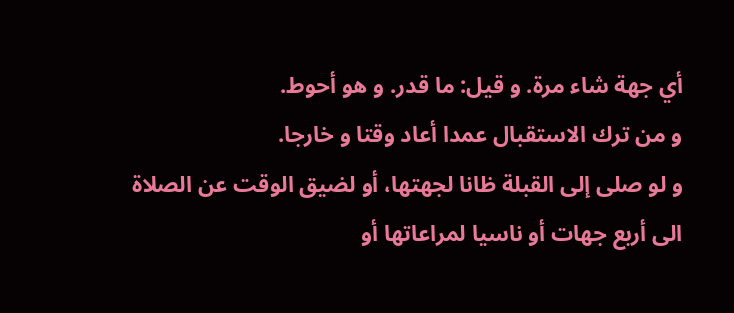أي جهة شاء مرة. و قيل: ما قدر. و هو أحوط.
و من ترك الاستقبال عمدا أعاد وقتا و خارجا.
و لو صلى إلى القبلة ظانا لجهتها، أو لضيق الوقت عن الصلاة الى أربع جهات أو ناسيا لمراعاتها أو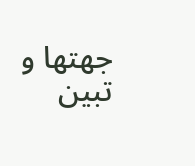جهتها و تبين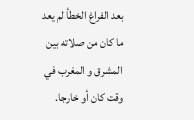بعد الفراغ الخطأ لم يعد ما كان من صلاته بين المشرق و المغرب في وقت كان أو خارجا.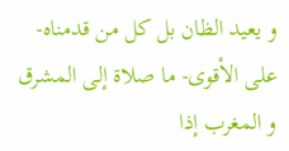و يعيد الظان بل كل من قدمناه- على الأقوى- ما صلاة إلى المشرق و المغرب إذا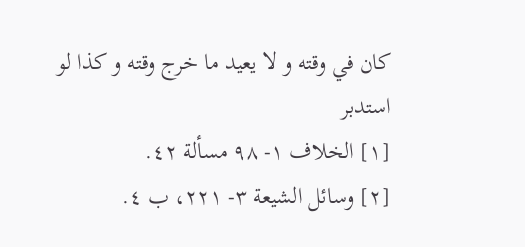كان في وقته و لا يعيد ما خرج وقته و كذا لو استدبر
[١] الخلاف ١- ٩٨ مسألة ٤٢.
[٢] وسائل الشيعة ٣- ٢٢١، ب ٤.